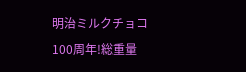明治ミルクチョコ100周年!総重量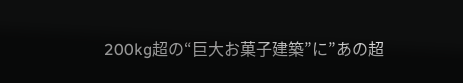200kg超の“巨大お菓子建築”に”あの超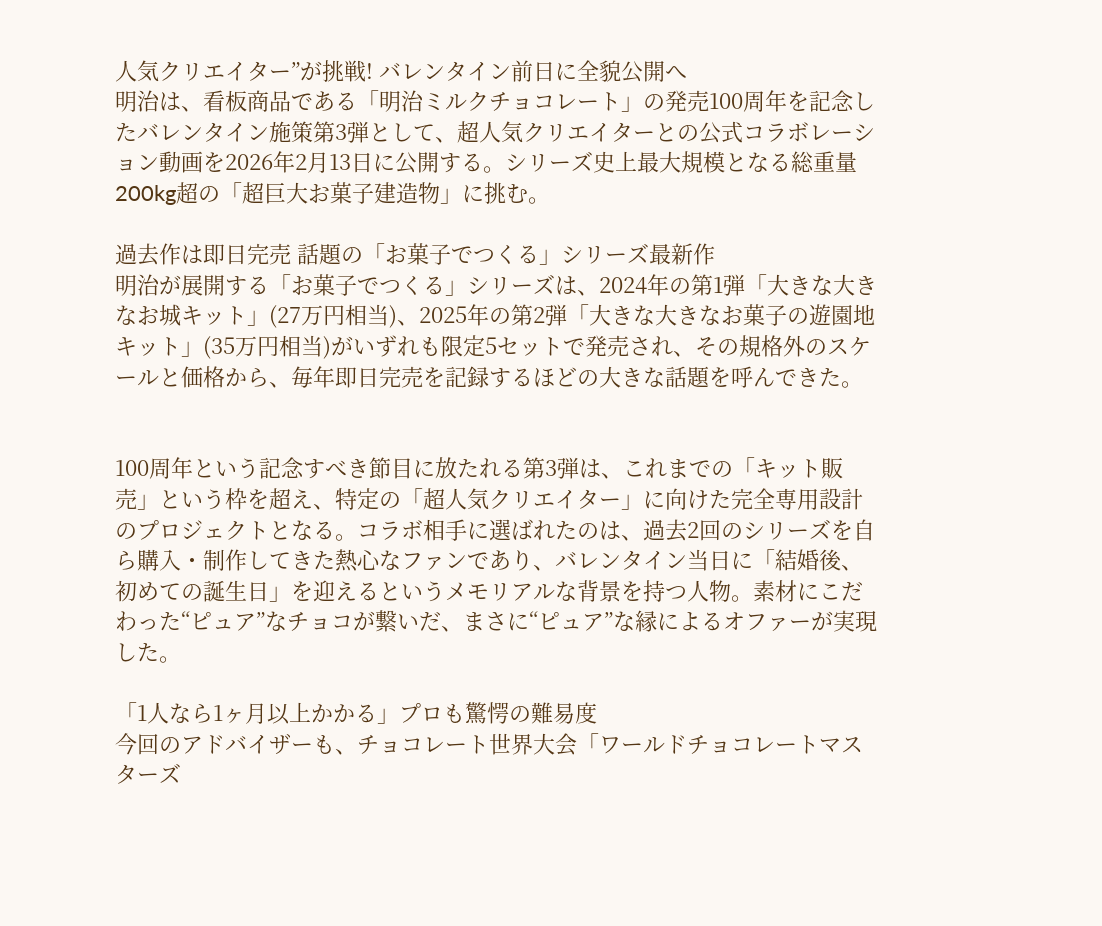人気クリエイター”が挑戦! バレンタイン前日に全貌公開へ
明治は、看板商品である「明治ミルクチョコレート」の発売100周年を記念したバレンタイン施策第3弾として、超人気クリエイターとの公式コラボレーション動画を2026年2月13日に公開する。シリーズ史上最大規模となる総重量200kg超の「超巨大お菓子建造物」に挑む。

過去作は即日完売 話題の「お菓子でつくる」シリーズ最新作
明治が展開する「お菓子でつくる」シリーズは、2024年の第1弾「大きな大きなお城キット」(27万円相当)、2025年の第2弾「大きな大きなお菓子の遊園地キット」(35万円相当)がいずれも限定5セットで発売され、その規格外のスケールと価格から、毎年即日完売を記録するほどの大きな話題を呼んできた。


100周年という記念すべき節目に放たれる第3弾は、これまでの「キット販売」という枠を超え、特定の「超人気クリエイター」に向けた完全専用設計のプロジェクトとなる。コラボ相手に選ばれたのは、過去2回のシリーズを自ら購入・制作してきた熱心なファンであり、バレンタイン当日に「結婚後、初めての誕生日」を迎えるというメモリアルな背景を持つ人物。素材にこだわった“ピュア”なチョコが繋いだ、まさに“ピュア”な縁によるオファーが実現した。

「1人なら1ヶ月以上かかる」プロも驚愕の難易度
今回のアドバイザーも、チョコレート世界大会「ワールドチョコレートマスターズ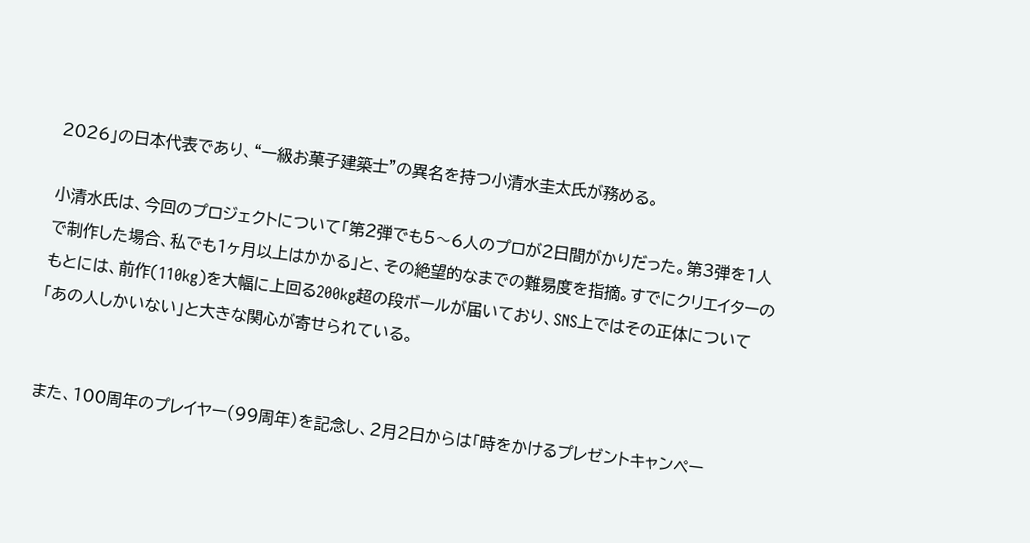2026」の日本代表であり、“一級お菓子建築士”の異名を持つ小清水圭太氏が務める。

小清水氏は、今回のプロジェクトについて「第2弾でも5〜6人のプロが2日間がかりだった。第3弾を1人で制作した場合、私でも1ヶ月以上はかかる」と、その絶望的なまでの難易度を指摘。すでにクリエイターのもとには、前作(110kg)を大幅に上回る200kg超の段ボールが届いており、SNS上ではその正体について「あの人しかいない」と大きな関心が寄せられている。


また、100周年のプレイヤー(99周年)を記念し、2月2日からは「時をかけるプレゼントキャンペー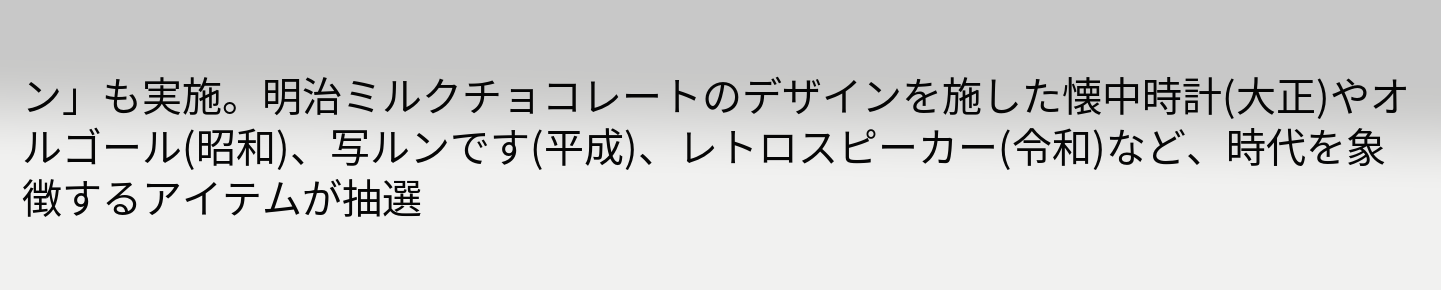ン」も実施。明治ミルクチョコレートのデザインを施した懐中時計(大正)やオルゴール(昭和)、写ルンです(平成)、レトロスピーカー(令和)など、時代を象徴するアイテムが抽選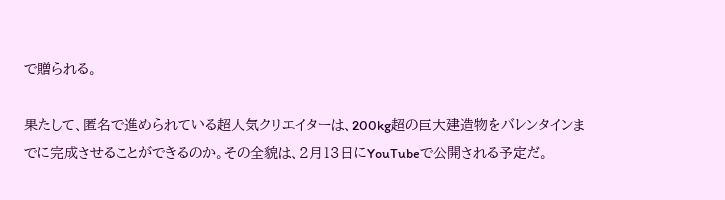で贈られる。

果たして、匿名で進められている超人気クリエイターは、200kg超の巨大建造物をバレンタインまでに完成させることができるのか。その全貌は、2月13日にYouTubeで公開される予定だ。